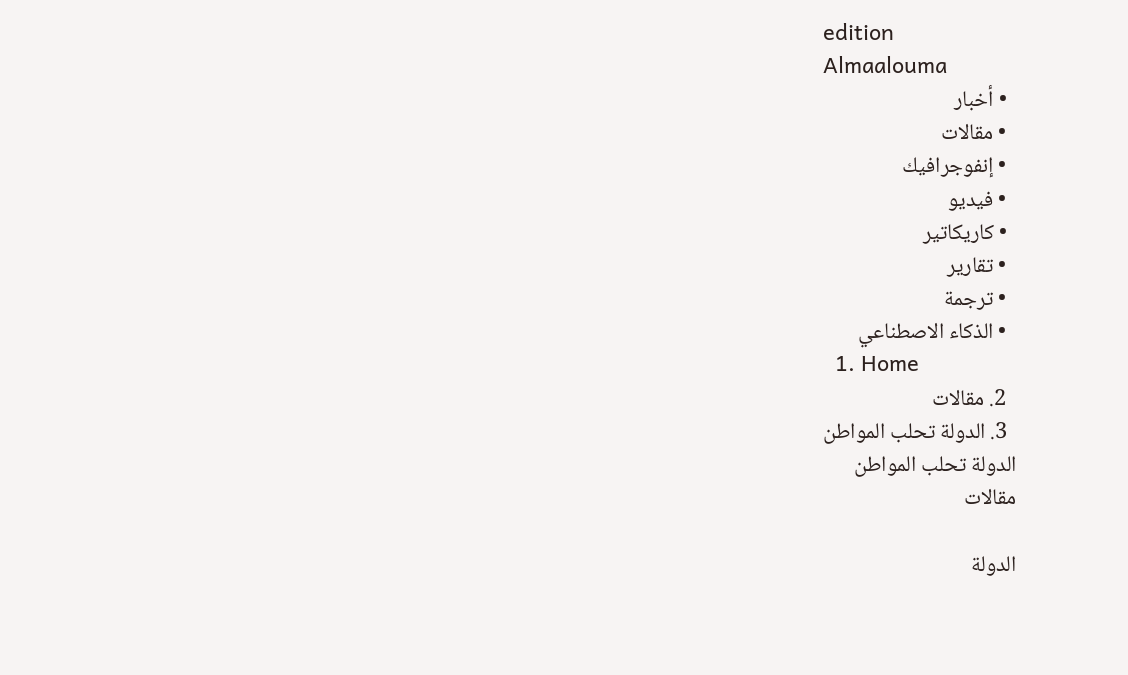edition
Almaalouma
  • أخبار
  • مقالات
  • إنفوجرافيك
  • فيديو
  • كاريكاتير
  • تقارير
  • ترجمة
  • الذكاء الاصطناعي
  1. Home
  2. مقالات
  3. الدولة تحلب المواطن
الدولة تحلب المواطن
مقالات

الدولة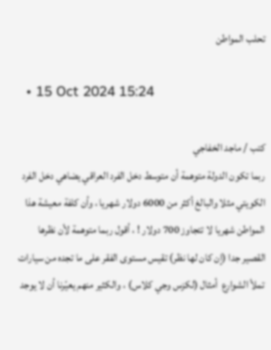تحلب المواطن

  • 15 Oct 2024 15:24

كتب / ماجد الخفاجي
ربما تكون الدولة متوهمة أن متوسط دخل الفرد العراقي يضاهي دخل الفرد الكويتي مثلا والبالغ أكثر من 6000 دولار شهريا ، وأن كلفة معيشة هذا المواطن شهريا لا تتجاوز 700 دولار ! ، أقول ربما متوهمة لأن نظرها القصير جدا (إن كان لها نظر) تقيس مستوى الفقر على ما تجده من سيارات تملأ الشوارع  أمثال (لكزس وجي كلاس) ، والكثير منهم يعيّرنا أن لا يوجد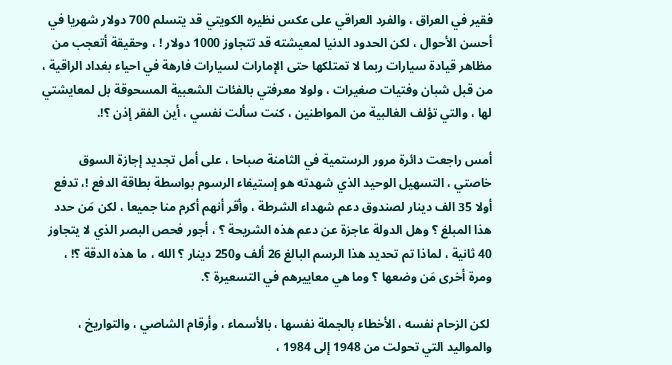فقير في العراق ، والفرد العراقي على عكس نظيره الكويتي قد يتسلم 700 دولار شهريا في أحسن الأحوال ، لكن الحدود الدنيا لمعيشته قد تتجاوز 1000 دولار ! ، وحقيقة أتعجب من مظاهر قيادة سيارات ربما لا تمتلكها حتى الإمارات لسيارات فارهة في احياء بغداد الراقية ، من قبل شبان وفتيات صغيرات ، ولولا معرفتي بالفئات الشعبية المسحوقة بل لمعايشتي لها ، والتي تؤلف الغالبية من المواطنين ، كنت سألت نفسي ، أين الفقر إذن ؟!.

أمس راجعت دائرة مرور الرستمية في الثامنة صباحا ، على أمل تجديد إجازة السوق خاصتي ، التسهيل الوحيد الذي شهدته هو إستيفاء الرسوم بواسطة بطاقة الدفع !، تدفع أولا 35 الف دينار لصندوق دعم شهداء الشرطة ، وأقر أنهم أكرم منا جميعا ، لكن مَن حدد هذا المبلغ ؟ وهل الدولة عاجزة عن دعم هذه الشريحة ؟ ، أجور فحص البصر الذي لا يتجاوز 40 ثانية ، لماذا تم تحديد هذا الرسم البالغ 26 ألف و250 دينار ؟ الله ، ما هذه الدقة ؟! ، ومرة أخرى مَن وضعها ؟ وما هي معاييرهم في التسعيرة ؟.

 لكن الزحام نفسه ، الأخطاء بالجملة نفسها ، بالأسماء ، وأرقام الشاصي ، والتواريخ ، والمواليد التي تحولت من 1948 إلى 1984 ،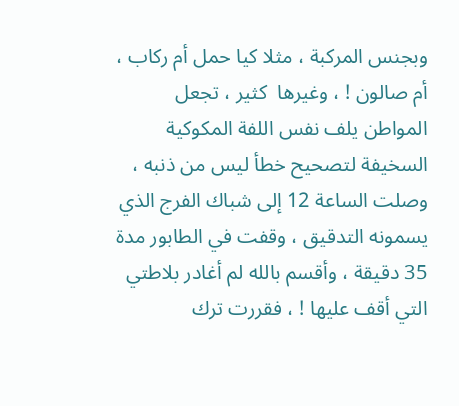وبجنس المركبة ، مثلا كيا حمل أم ركاب ، أم صالون ! ، وغيرها  كثير ، تجعل المواطن يلف نفس اللفة المكوكية السخيفة لتصحيح خطأ ليس من ذنبه ، وصلت الساعة 12 إلى شباك الفرج الذي يسمونه التدقيق ، وقفت في الطابور مدة 35 دقيقة ، وأقسم بالله لم أغادر بلاطتي التي أقف عليها ! ، فقررت ترك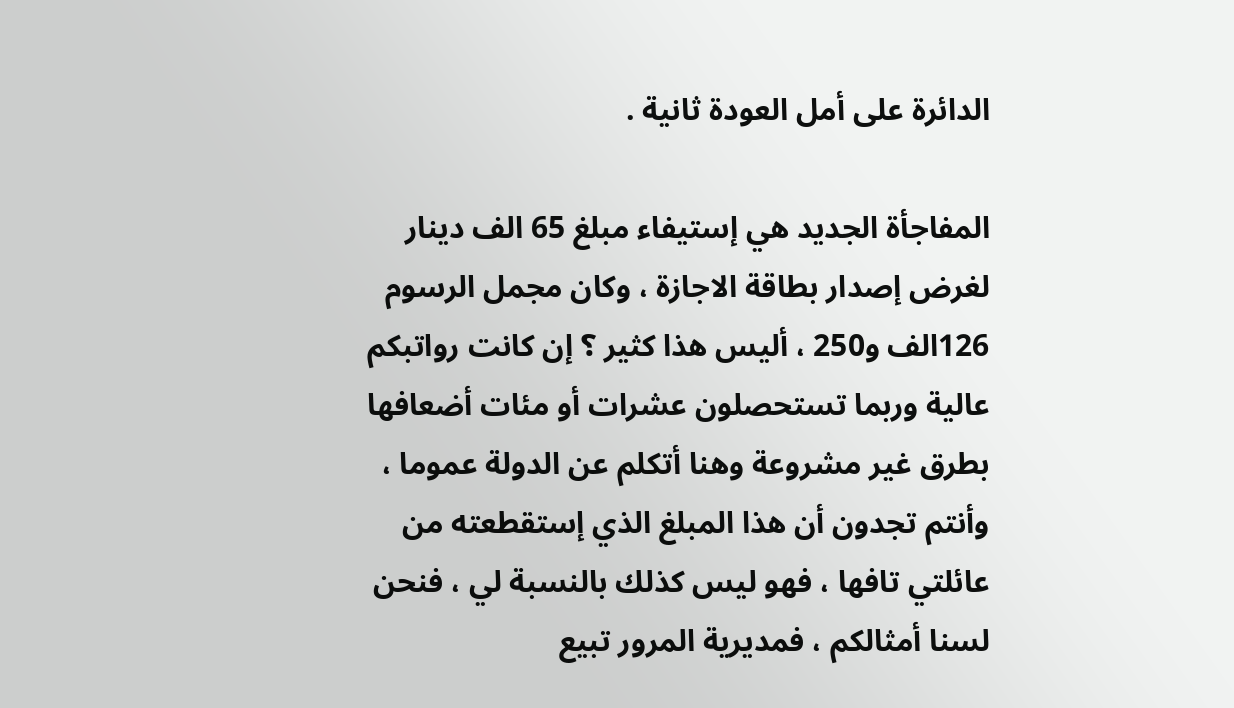الدائرة على أمل العودة ثانية .

المفاجأة الجديد هي إستيفاء مبلغ 65 الف دينار لغرض إصدار بطاقة الاجازة ، وكان مجمل الرسوم 126الف و250 ، أليس هذا كثير ؟ إن كانت رواتبكم عالية وربما تستحصلون عشرات أو مئات أضعافها بطرق غير مشروعة وهنا أتكلم عن الدولة عموما ، وأنتم تجدون أن هذا المبلغ الذي إستقطعته من عائلتي تافها ، فهو ليس كذلك بالنسبة لي ، فنحن لسنا أمثالكم ، فمديرية المرور تبيع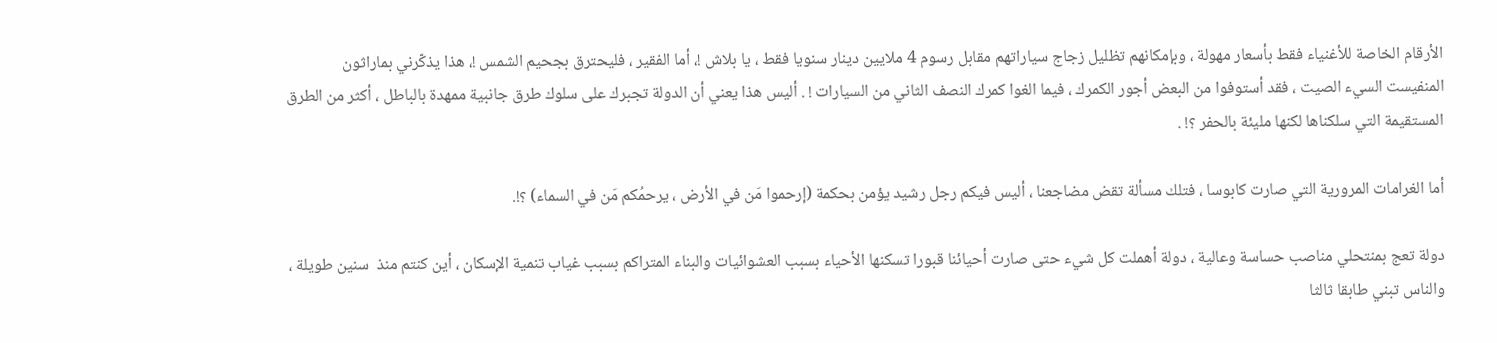الأرقام الخاصة للأغنياء فقط بأسعار مهولة ، وبإمكانهم تظليل زجاج سياراتهم مقابل رسوم 4 ملايين دينار سنويا فقط ، يا بلاش !، أما الفقير ، فليحترق بجحيم الشمس !، هذا يذكّرني بماراثون المنفيست السيء الصيت ، فقد أستوفوا من البعض أجور الكمرك ، فيما الغوا كمرك النصف الثاني من السيارات ! . أليس هذا يعني أن الدولة تجبرك على سلوك طرق جانبية ممهدة بالباطل ، أكثر من الطرق المستقيمة التي سلكناها لكنها مليئة بالحفر ؟! .

أما الغرامات المرورية التي صارت كابوسا ، فتلك مسألة تقض مضاجعنا ، أليس فيكم رجل رشيد يؤمن بحكمة (إرحموا مَن في الأرض ، يرحمُكم مَن في السماء) ؟!.

دولة تعج بمنتحلي مناصب حساسة وعالية ، دولة أهملت كل شيء حتى صارت أحيائنا قبورا تسكنها الأحياء بسبب العشوائيات والبناء المتراكم بسبب غياب تنمية الإسكان ، أين كنتم منذ  سنين طويلة ، والناس تبني طابقا ثالثا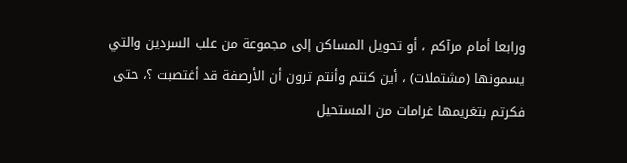ورابعا أمام مرآكم ، أو تحويل المساكن إلى مجموعة من علب السردين والتي يسمونها (مشتملات) ، أين كنتم وأنتم ترون أن الأرصفة قد أغتصبت ؟، حتى فكرتم بتغريمها غرامات من المستحيل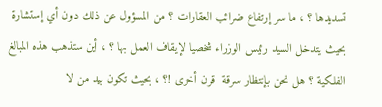تسديدها ؟ ، ما سر إرتفاع ضرائب العقارات ؟ من المسؤول عن ذلك دون أي إستشارة بحيث يتدخل السيد رئيس الوزراء شخصيا لإيقاف العمل بها ؟ ، أين ستذهب هذه المبالغ الفلكية ؟ هل نحن بإنتظار سرقة  قرن أخرى !؟ ، بحيث تكون بيد من لا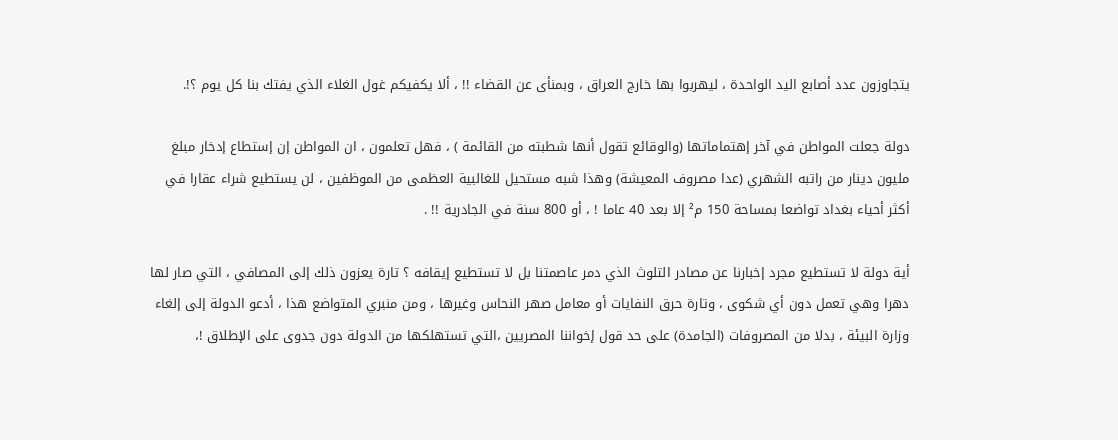يتجاوزون عدد أصابع اليد الواحدة ، ليهربوا بها خارج العراق ، وبمنأى عن القضاء !! ، ألا يكفيكم غول الغلاء الذي يفتك بنا كل يوم ؟!.

دولة جعلت المواطن في آخر إهتماماتها (والوقائع تقول أنها شطبته من القائمة ) ، فهل تعلمون ، ان المواطن إن إستطاع إدخار مبلغ مليون دينار من راتبه الشهري (عدا مصروف المعيشة) وهذا شبه مستحيل للغالبية العظمى من الموظفين ، لن يستطيع شراء عقارا في أكثر أحياء بغداد تواضعا بمساحة 150 م² إلا بعد 40 عاما ! ، أو 800 سنة في الجادرية !! .

أية دولة لا تستطيع مجرد إخبارنا عن مصادر التلوث الذي دمر عاصمتنا بل لا تستطيع إيقافه ؟ تارة يعزون ذلك إلى المصافي ، التي صار لها دهرا وهي تعمل دون أي شكوى ، وتارة حرق النفايات أو معامل صهر النحاس وغيرها ، ومن منبري المتواضع هذا ، أدعو الدولة إلى إلغاء وزارة البيئة ، بدلا من المصروفات (الجامدة) على حد قول إخواننا المصريين ،التي تستهلكها من الدولة دون جدوى على الإطلاق !،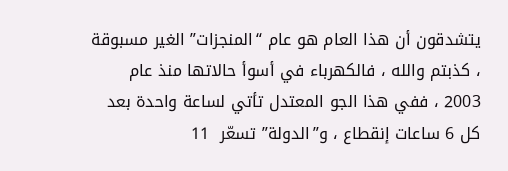يتشدقون أن هذا العام هو عام “المنجزات” الغير مسبوقة ، كذبتم والله ، فالكهرباء في أسوأ حالاتها منذ عام 2003 ، ففي هذا الجو المعتدل تأتي لساعة واحدة بعد كل 6 ساعات إنقطاع ، و”الدولة” تسعّر  11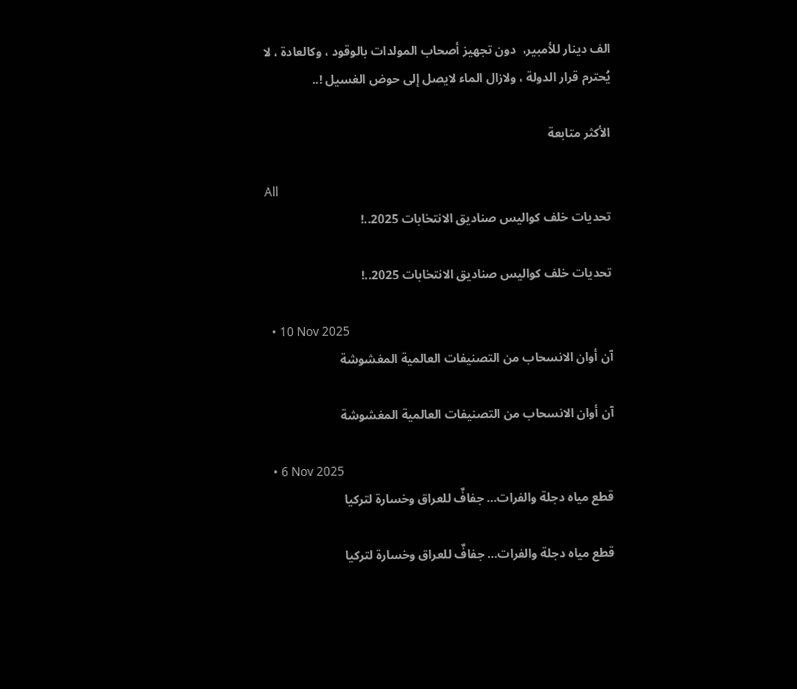الف دينار للأمبير،  دون تجهيز أصحاب المولدات بالوقود ، وكالعادة ، لا يُحترم قرار الدولة ، ولازال الماء لايصل إلى حوض الغسيل !..

الأكثر متابعة

All
تحديات خلف كواليس صناديق الانتخابات 2025..!

تحديات خلف كواليس صناديق الانتخابات 2025..!

  • 10 Nov 2025
آن أوان الانسحاب من التصنيفات العالمية المغشوشة

آن أوان الانسحاب من التصنيفات العالمية المغشوشة

  • 6 Nov 2025
قطع مياه دجلة والفرات… جفافٌ للعراق وخسارة لتركيا

قطع مياه دجلة والفرات… جفافٌ للعراق وخسارة لتركيا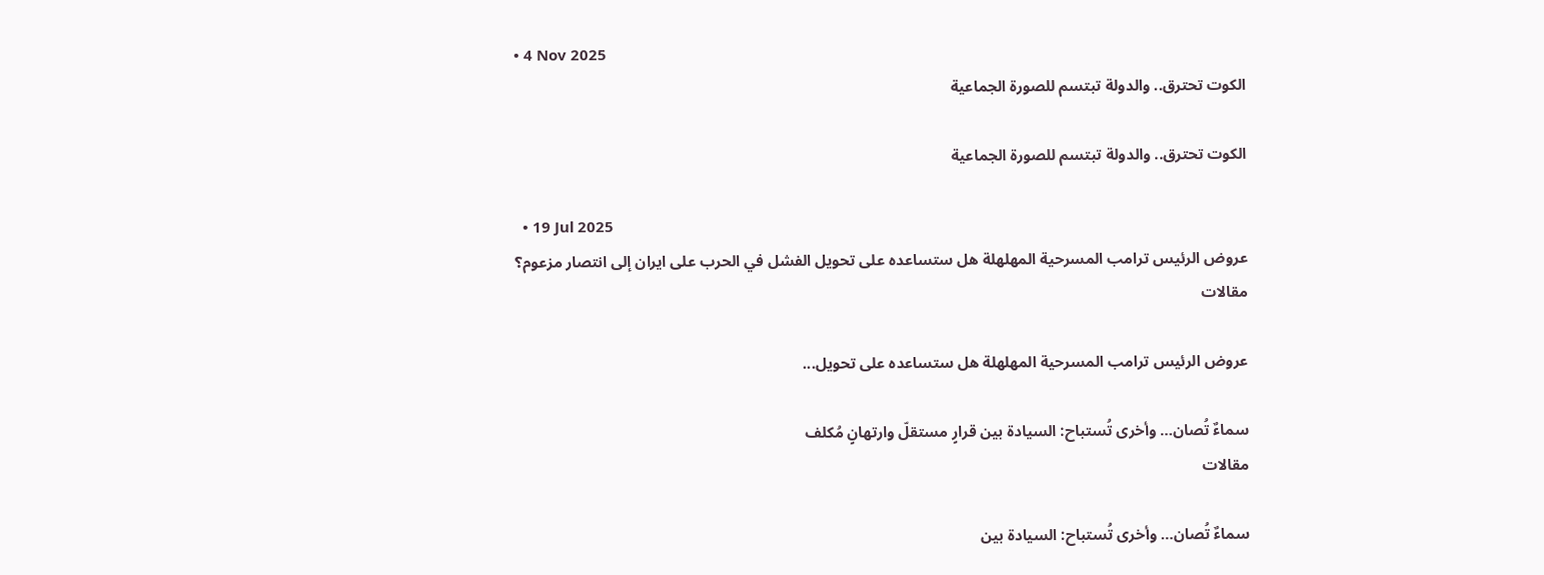• 4 Nov 2025
الكوت تحترق.. والدولة تبتسم للصورة الجماعية

الكوت تحترق.. والدولة تبتسم للصورة الجماعية

  • 19 Jul 2025
عروض الرئيس ترامب المسرحية المهلهلة هل ستساعده على تحويل الفشل في الحرب على ايران إلى انتصار مزعوم؟
مقالات

عروض الرئيس ترامب المسرحية المهلهلة هل ستساعده على تحويل...

سماءٌ تُصان… وأخرى تُستباح: السيادة بين قرارٍ مستقلّ وارتهانٍ مُكلف
مقالات

سماءٌ تُصان… وأخرى تُستباح: السيادة بين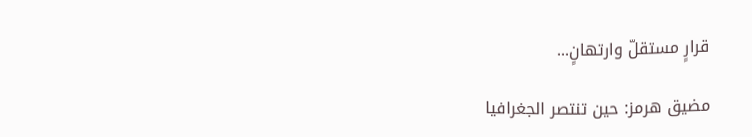قرارٍ مستقلّ وارتهانٍ...

مضيق هرمز: حين تنتصر الجغرافيا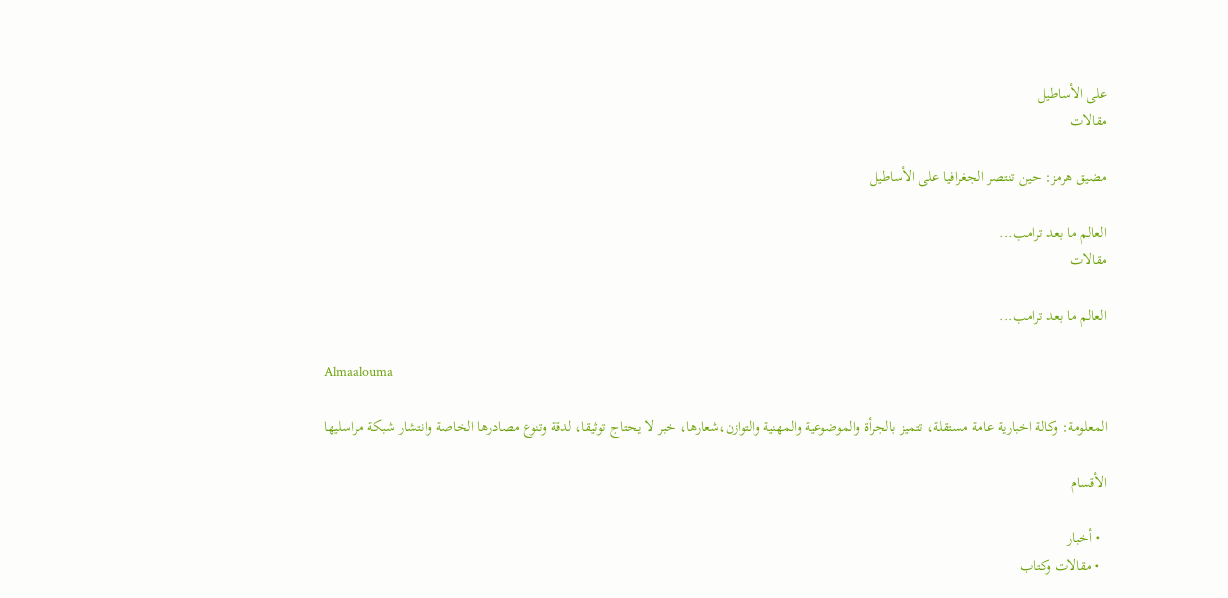على الأساطيل
مقالات

مضيق هرمز: حين تنتصر الجغرافيا على الأساطيل

العالم ما بعد ترامب...
مقالات

العالم ما بعد ترامب...

Almaalouma

المعلومة: وكالة اخبارية عامة مستقلة، تتميز بالجرأة والموضوعية والمهنية والتوازن،شعارها، خبر لا يحتاج توثيقا، لدقة وتنوع مصادرها الخاصة وانتشار شبكة مراسليها

الأقسام

  • أخبار
  • مقالات وكتاب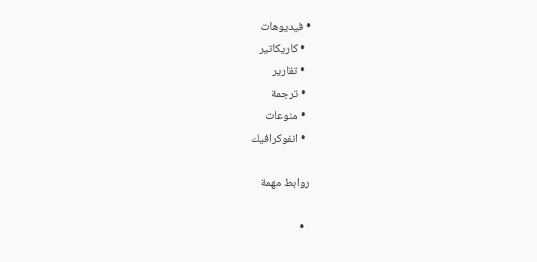• فيديوهات
  • كاريكاتير
  • تقارير
  • ترجمة
  • منوعات
  • انفوكرافيك

روابط مهمة

  •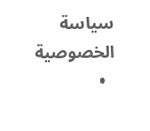سياسة الخصوصية
  •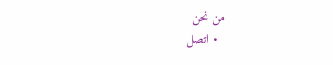من نحن
  • اتصل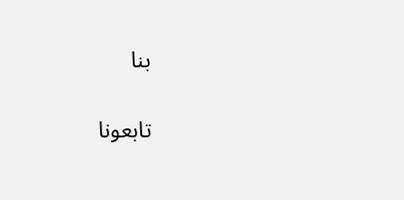بنا

تابعونا